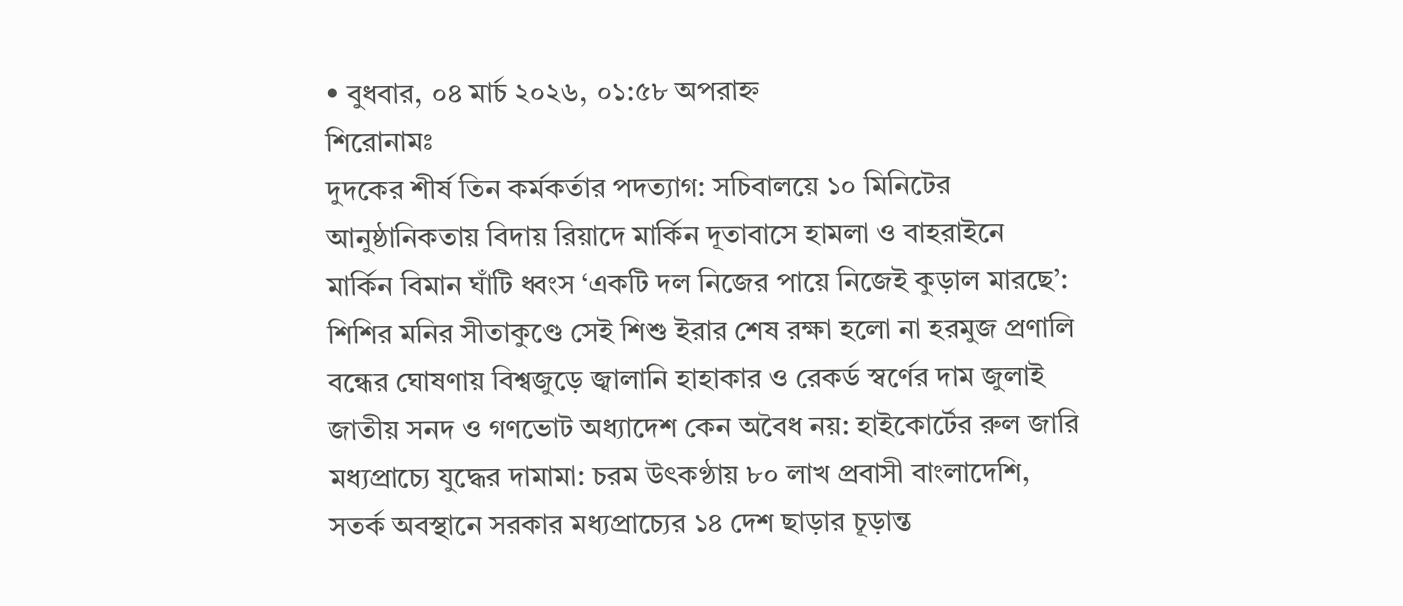• বুধবার, ০৪ মার্চ ২০২৬, ০১:৫৮ অপরাহ্ন
শিরোনামঃ
দুদকের শীর্ষ তিন কর্মকর্তার পদত্যাগ: সচিবালয়ে ১০ মিনিটের আনুষ্ঠানিকতায় বিদায় রিয়াদে মার্কিন দূতাবাসে হামলা ও বাহরাইনে মার্কিন বিমান ঘাঁটি ধ্বংস ‘একটি দল নিজের পায়ে নিজেই কুড়াল মারছে’: শিশির মনির সীতাকুণ্ডে সেই শিশু ইরার শেষ রক্ষা হলো না হরমুজ প্রণালি বন্ধের ঘোষণায় বিশ্বজুড়ে জ্বালানি হাহাকার ও রেকর্ড স্বর্ণের দাম জুলাই জাতীয় সনদ ও গণভোট অধ্যাদেশ কেন অবৈধ নয়: হাইকোর্টের রুল জারি মধ্যপ্রাচ্যে যুদ্ধের দামামা: চরম উৎকণ্ঠায় ৮০ লাখ প্রবাসী বাংলাদেশি, সতর্ক অবস্থানে সরকার মধ্যপ্রাচ্যের ১৪ দেশ ছাড়ার চূড়ান্ত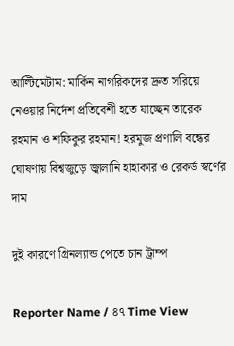আল্টিমেটাম: মার্কিন নাগরিকদের দ্রুত সরিয়ে নেওয়ার নির্দেশ প্রতিবেশী হতে যাচ্ছেন তারেক রহমান ও শফিকুর রহমান! হরমুজ প্রণালি বন্ধের ঘোষণায় বিশ্বজুড়ে জ্বালানি হাহাকার ও রেকর্ড স্বর্ণের দাম

দুই কারণে গ্রিনল্যান্ড পেতে চান ট্রাম্প

Reporter Name / ৪৭ Time View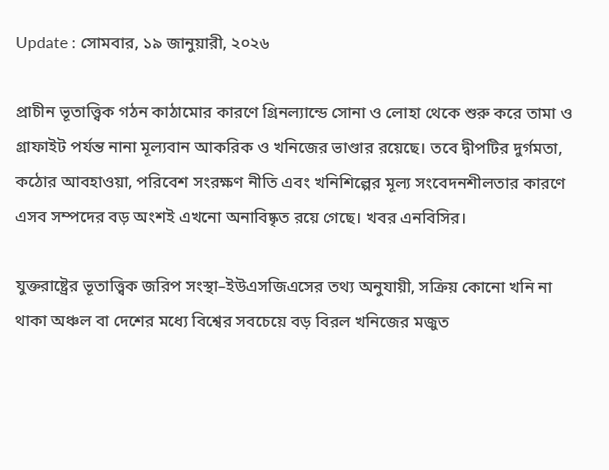Update : সোমবার, ১৯ জানুয়ারী, ২০২৬

প্রাচীন ভূতাত্ত্বিক গঠন কাঠামোর কারণে গ্রিনল্যান্ডে সোনা ও লোহা থেকে শুরু করে তামা ও গ্রাফাইট পর্যন্ত নানা মূল্যবান আকরিক ও খনিজের ভাণ্ডার রয়েছে। তবে দ্বীপটির দুর্গমতা, কঠোর আবহাওয়া, পরিবেশ সংরক্ষণ নীতি এবং খনিশিল্পের মূল্য সংবেদনশীলতার কারণে এসব সম্পদের বড় অংশই এখনো অনাবিষ্কৃত রয়ে গেছে। খবর এনবিসির।

যুক্তরাষ্ট্রের ভূতাত্ত্বিক জরিপ সংস্থা–ইউএসজিএসের তথ্য অনুযায়ী, সক্রিয় কোনো খনি না থাকা অঞ্চল বা দেশের মধ্যে বিশ্বের সবচেয়ে বড় বিরল খনিজের মজুত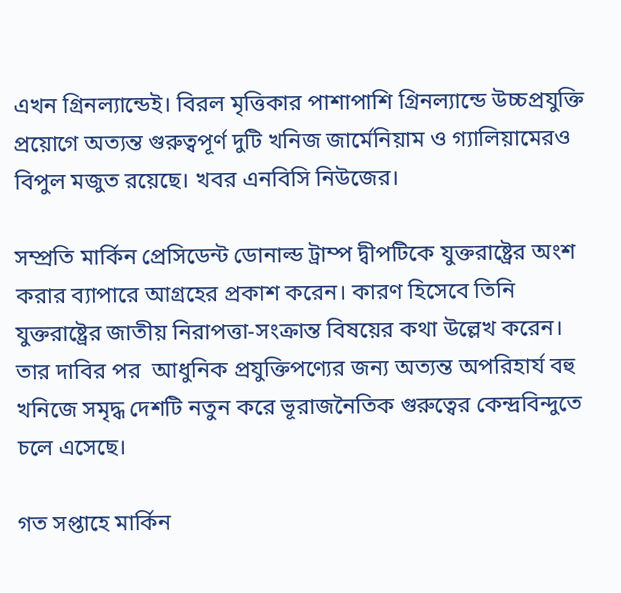এখন গ্রিনল্যান্ডেই। বিরল মৃত্তিকার পাশাপাশি গ্রিনল্যান্ডে উচ্চপ্রযুক্তি প্রয়োগে অত্যন্ত গুরুত্বপূর্ণ দুটি খনিজ জার্মেনিয়াম ও গ্যালিয়ামেরও বিপুল মজুত রয়েছে। খবর এনবিসি নিউজের।

সম্প্রতি মার্কিন প্রেসিডেন্ট ডোনাল্ড ট্রাম্প দ্বীপটিকে যুক্তরাষ্ট্রের অংশ করার ব্যাপারে আগ্রহের প্রকাশ করেন। কারণ হিসেবে তিনি যুক্তরাষ্ট্রের জাতীয় নিরাপত্তা-সংক্রান্ত বিষয়ের কথা উল্লেখ করেন। তার দাবির পর  আধুনিক প্রযুক্তিপণ্যের জন্য অত্যন্ত অপরিহার্য বহু খনিজে সমৃদ্ধ দেশটি নতুন করে ভূরাজনৈতিক গুরুত্বের কেন্দ্রবিন্দুতে চলে এসেছে।

গত সপ্তাহে মার্কিন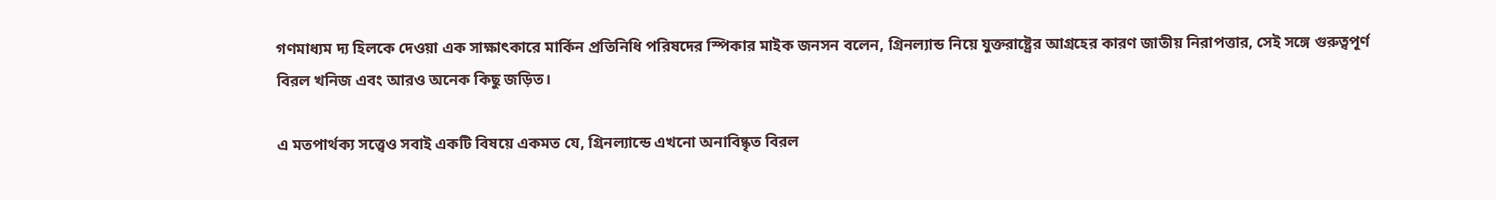গণমাধ্যম দ্য হিলকে দেওয়া এক সাক্ষাৎকারে মার্কিন প্রতিনিধি পরিষদের স্পিকার মাইক জনসন বলেন, গ্রিনল্যান্ড নিয়ে যুক্তরাষ্ট্রের আগ্রহের কারণ জাতীয় নিরাপত্তার, সেই সঙ্গে গুরুত্বপূর্ণ বিরল খনিজ এবং আরও অনেক কিছু জড়িত।

এ মতপার্থক্য সত্ত্বেও সবাই একটি বিষয়ে একমত যে, গ্রিনল্যান্ডে এখনো অনাবিষ্কৃত বিরল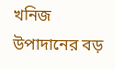খনিজ উপাদানের বড়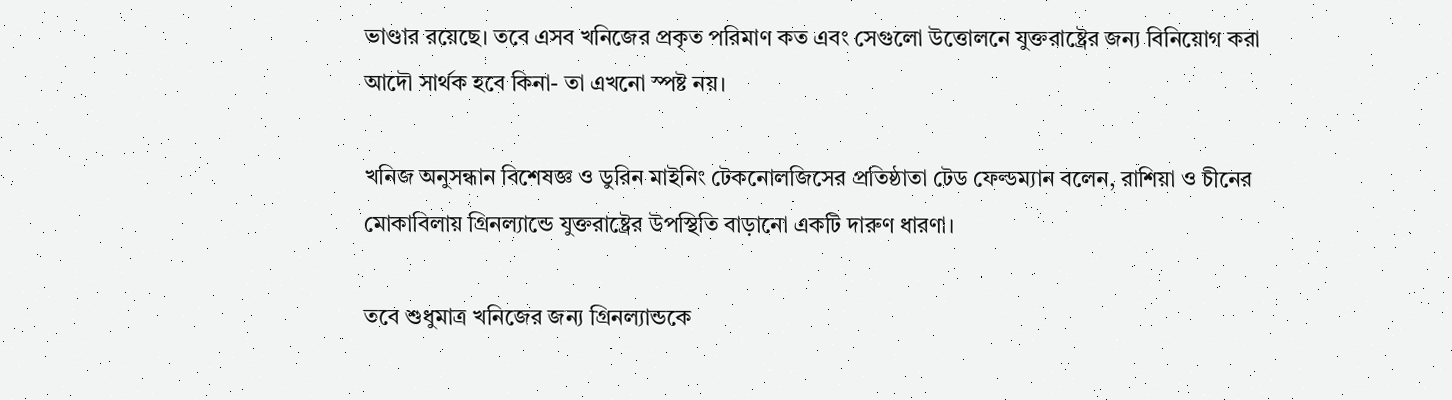ভাণ্ডার রয়েছে। তবে এসব খনিজের প্রকৃত পরিমাণ কত এবং সেগুলো উত্তোলনে যুক্তরাষ্ট্রের জন্য বিনিয়োগ করা আদৌ সার্থক হবে কিনা- তা এখনো স্পষ্ট নয়।

খনিজ অনুসন্ধান বিশেষজ্ঞ ও ডুরিন মাইনিং টেকনোলজিসের প্রতিষ্ঠাতা টেড ফেল্ডম্যান বলেন, রাশিয়া ও চীনের মোকাবিলায় গ্রিনল্যান্ডে যুক্তরাষ্ট্রের উপস্থিতি বাড়ানো একটি দারুণ ধারণা।

তবে শুধুমাত্র খনিজের জন্য গ্রিনল্যান্ডকে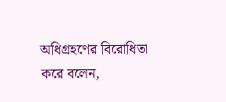অধিগ্রহণের বিরোধিতা করে বলেন,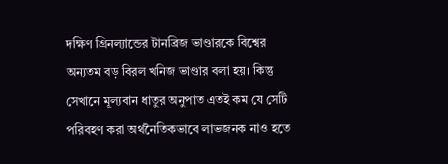দক্ষিণ গ্রিনল্যান্ডের টানব্রিজ ভাণ্ডারকে বিশ্বের অন্যতম বড় বিরল খনিজ ভাণ্ডার বলা হয়। কিন্তু সেখানে মূল্যবান ধাতুর অনুপাত এতই কম যে সেটি পরিবহণ করা অর্থনৈতিকভাবে লাভজনক নাও হতে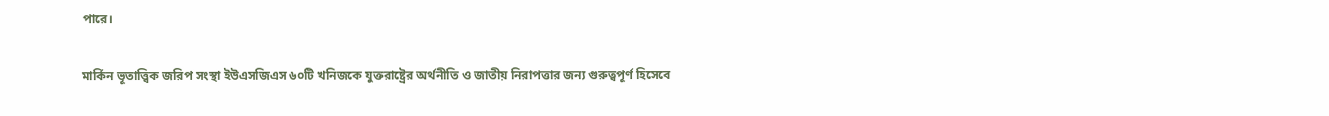পারে।

মার্কিন ভূতাত্ত্বিক জরিপ সংস্থা ইউএসজিএস ৬০টি খনিজকে যুক্তরাষ্ট্রের অর্থনীতি ও জাতীয় নিরাপত্তার জন্য গুরুত্বপূর্ণ হিসেবে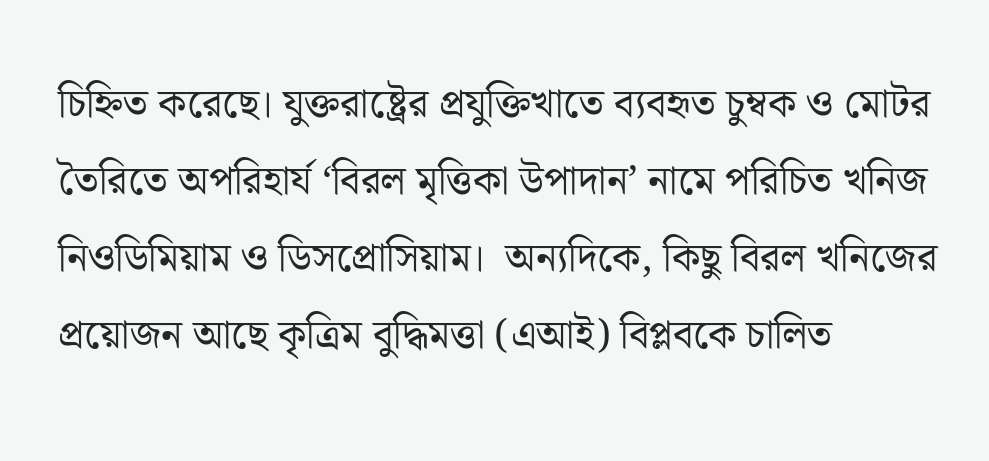চিহ্নিত করেছে। যুক্তরাষ্ট্রের প্রযুক্তিখাতে ব্যবহৃত চুম্বক ও মোটর তৈরিতে অপরিহার্য ‘বিরল মৃত্তিকা উপাদান’ নামে পরিচিত খনিজ নিওডিমিয়াম ও ডিসপ্রোসিয়াম।  অন্যদিকে, কিছু বিরল খনিজের প্রয়োজন আছে কৃত্রিম বুদ্ধিমত্তা (এআই) বিপ্লবকে চালিত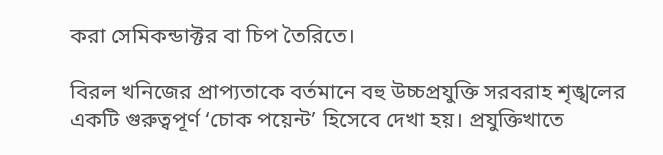করা সেমিকন্ডাক্টর বা চিপ তৈরিতে।

বিরল খনিজের প্রাপ্যতাকে বর্তমানে বহু উচ্চপ্রযুক্তি সরবরাহ শৃঙ্খলের একটি গুরুত্বপূর্ণ ‘চোক পয়েন্ট’ হিসেবে দেখা হয়। প্রযুক্তিখাতে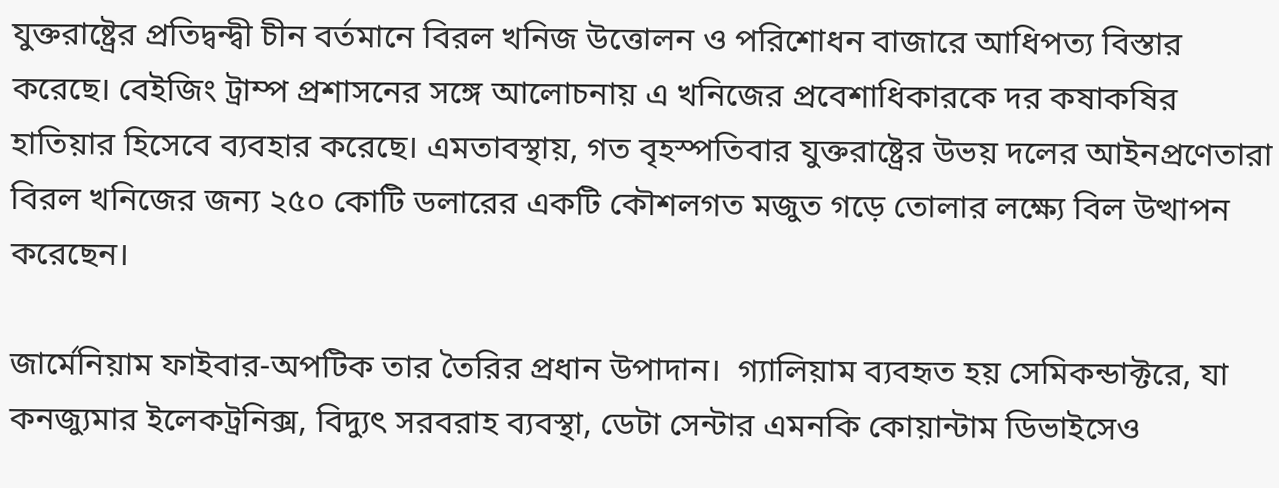যুক্তরাষ্ট্রের প্রতিদ্বন্দ্বী চীন বর্তমানে বিরল খনিজ উত্তোলন ও পরিশোধন বাজারে আধিপত্য বিস্তার করেছে। বেইজিং ট্রাম্প প্রশাসনের সঙ্গে আলোচনায় এ খনিজের প্রবেশাধিকারকে দর কষাকষির হাতিয়ার হিসেবে ব্যবহার করেছে। এমতাবস্থায়, গত বৃহস্পতিবার যুক্তরাষ্ট্রের উভয় দলের আইনপ্রণেতারা বিরল খনিজের জন্য ২৫০ কোটি ডলারের একটি কৌশলগত মজুত গড়ে তোলার লক্ষ্যে বিল উত্থাপন করেছেন।

জার্মেনিয়াম ফাইবার-অপটিক তার তৈরির প্রধান উপাদান।  গ্যালিয়াম ব্যবহৃত হয় সেমিকন্ডাক্টরে, যা কনজ্যুমার ইলেকট্রনিক্স, বিদ্যুৎ সরবরাহ ব্যবস্থা, ডেটা সেন্টার এমনকি কোয়ান্টাম ডিভাইসেও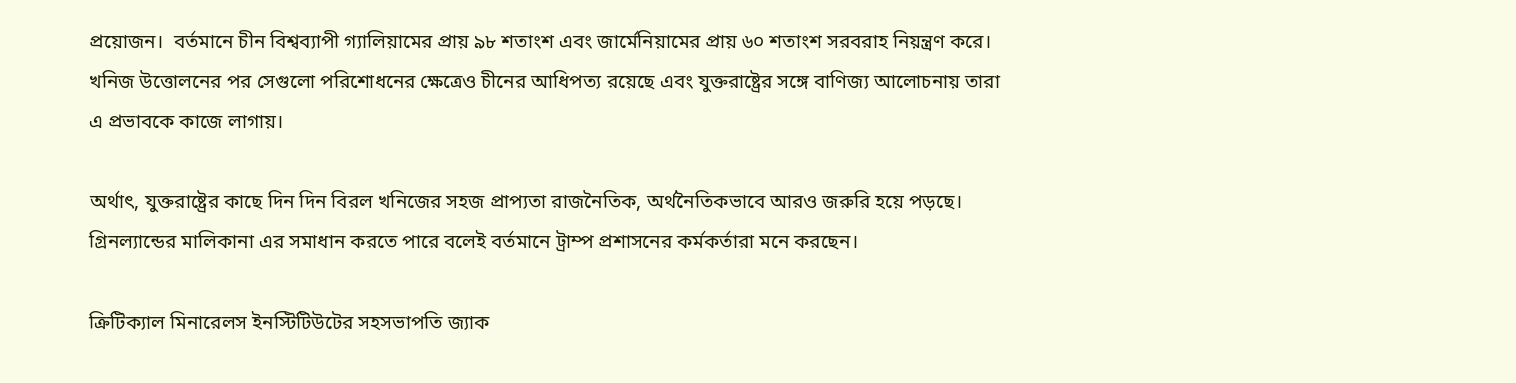প্রয়োজন।  বর্তমানে চীন বিশ্বব্যাপী গ্যালিয়ামের প্রায় ৯৮ শতাংশ এবং জার্মেনিয়ামের প্রায় ৬০ শতাংশ সরবরাহ নিয়ন্ত্রণ করে।  খনিজ উত্তোলনের পর সেগুলো পরিশোধনের ক্ষেত্রেও চীনের আধিপত্য রয়েছে এবং যুক্তরাষ্ট্রের সঙ্গে বাণিজ্য আলোচনায় তারা এ প্রভাবকে কাজে লাগায়।

অর্থাৎ, যুক্তরাষ্ট্রের কাছে দিন দিন বিরল খনিজের সহজ প্রাপ্যতা রাজনৈতিক, অর্থনৈতিকভাবে আরও জরুরি হয়ে পড়ছে।  গ্রিনল্যান্ডের মালিকানা এর সমাধান করতে পারে বলেই বর্তমানে ট্রাম্প প্রশাসনের কর্মকর্তারা মনে করছেন।

ক্রিটিক্যাল মিনারেলস ইনস্টিটিউটের সহসভাপতি জ্যাক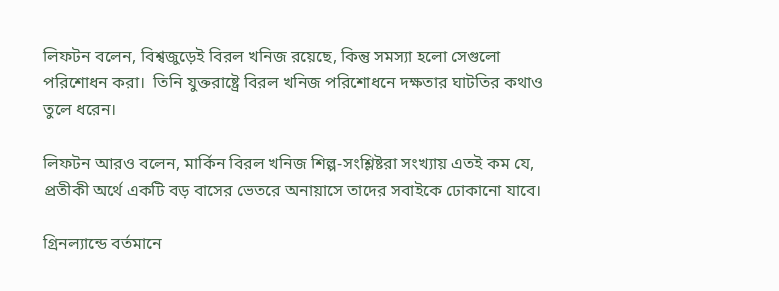লিফটন বলেন, বিশ্বজুড়েই বিরল খনিজ রয়েছে, কিন্তু সমস্যা হলো সেগুলো পরিশোধন করা।  তিনি যুক্তরাষ্ট্রে বিরল খনিজ পরিশোধনে দক্ষতার ঘাটতির কথাও তুলে ধরেন।

লিফটন আরও বলেন, মার্কিন বিরল খনিজ শিল্প-সংশ্লিষ্টরা সংখ্যায় এতই কম যে, প্রতীকী অর্থে একটি বড় বাসের ভেতরে অনায়াসে তাদের সবাইকে ঢোকানো যাবে।

গ্রিনল্যান্ডে বর্তমানে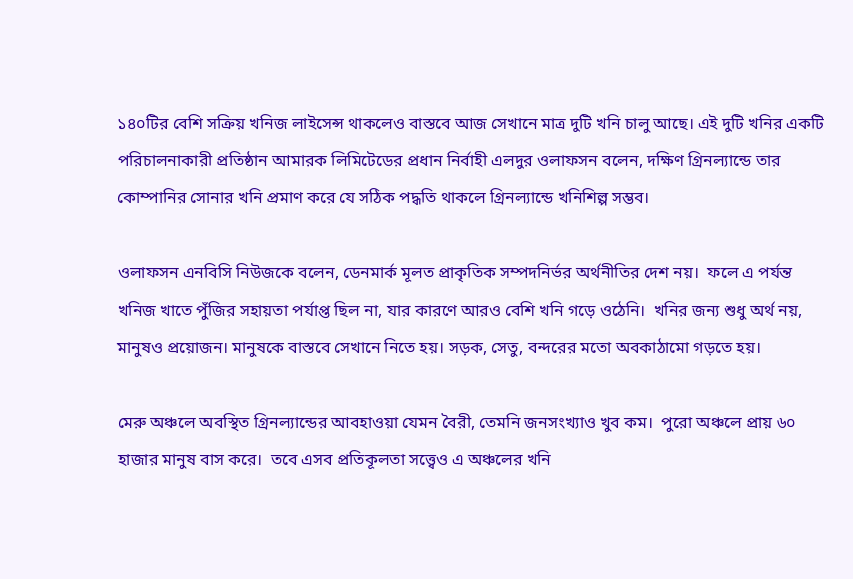১৪০টির বেশি সক্রিয় খনিজ লাইসেন্স থাকলেও বাস্তবে আজ সেখানে মাত্র দুটি খনি চালু আছে। এই দুটি খনির একটি পরিচালনাকারী প্রতিষ্ঠান আমারক লিমিটেডের প্রধান নির্বাহী এলদুর ওলাফসন বলেন, দক্ষিণ গ্রিনল্যান্ডে তার কোম্পানির সোনার খনি প্রমাণ করে যে সঠিক পদ্ধতি থাকলে গ্রিনল্যান্ডে খনিশিল্প সম্ভব।

ওলাফসন এনবিসি নিউজকে বলেন, ডেনমার্ক মূলত প্রাকৃতিক সম্পদনির্ভর অর্থনীতির দেশ নয়।  ফলে এ পর্যন্ত খনিজ খাতে পুঁজির সহায়তা পর্যাপ্ত ছিল না, যার কারণে আরও বেশি খনি গড়ে ওঠেনি।  খনির জন্য শুধু অর্থ নয়, মানুষও প্রয়োজন। মানুষকে বাস্তবে সেখানে নিতে হয়। সড়ক, সেতু, বন্দরের মতো অবকাঠামো গড়তে হয়।

মেরু অঞ্চলে অবস্থিত গ্রিনল্যান্ডের আবহাওয়া যেমন বৈরী, তেমনি জনসংখ্যাও খুব কম।  পুরো অঞ্চলে প্রায় ৬০ হাজার মানুষ বাস করে।  তবে এসব প্রতিকূলতা সত্ত্বেও এ অঞ্চলের খনি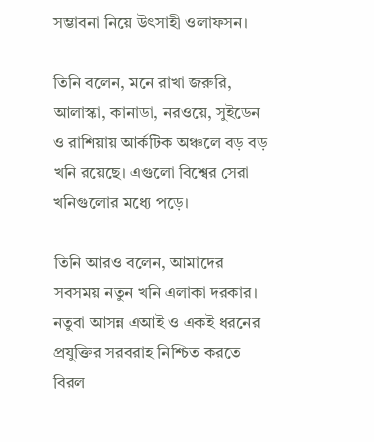সম্ভাবনা নিয়ে উৎসাহী ওলাফসন।

তিনি বলেন, মনে রাখা জরুরি, আলাস্কা, কানাডা, নরওয়ে, সুইডেন ও রাশিয়ায় আর্কটিক অঞ্চলে বড় বড় খনি রয়েছে। এগুলো বিশ্বের সেরা খনিগুলোর মধ্যে পড়ে।

তিনি আরও বলেন, আমাদের সবসময় নতুন খনি এলাকা দরকার।  নতুবা আসন্ন এআই ও একই ধরনের প্রযুক্তির সরবরাহ নিশ্চিত করতে বিরল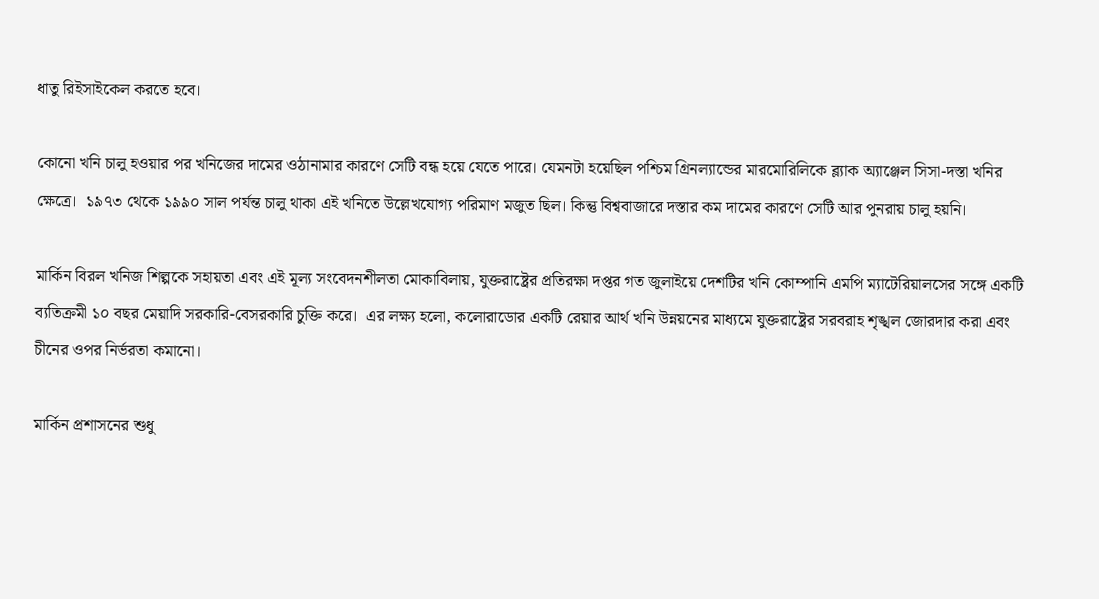ধাতু রিইসাইকেল করতে হবে।

কোনো খনি চালু হওয়ার পর খনিজের দামের ওঠানামার কারণে সেটি বন্ধ হয়ে যেতে পারে। যেমনটা হয়েছিল পশ্চিম গ্রিনল্যান্ডের মারমোরিলিকে ব্ল্যাক অ্যাঞ্জেল সিসা-দস্তা খনির ক্ষেত্রে।  ১৯৭৩ থেকে ১৯৯০ সাল পর্যন্ত চালু থাকা এই খনিতে উল্লেখযোগ্য পরিমাণ মজুত ছিল। কিন্তু বিশ্ববাজারে দস্তার কম দামের কারণে সেটি আর পুনরায় চালু হয়নি।

মার্কিন বিরল খনিজ শিল্পকে সহায়তা এবং এই মূল্য সংবেদনশীলতা মোকাবিলায়, যুক্তরাষ্ট্রের প্রতিরক্ষা দপ্তর গত জুলাইয়ে দেশটির খনি কোম্পানি এমপি ম্যাটেরিয়ালসের সঙ্গে একটি ব্যতিক্রমী ১০ বছর মেয়াদি সরকারি-বেসরকারি চুক্তি করে।  এর লক্ষ্য হলো, কলোরাডোর একটি রেয়ার আর্থ খনি উন্নয়নের মাধ্যমে যুক্তরাষ্ট্রের সরবরাহ শৃঙ্খল জোরদার করা এবং চীনের ওপর নির্ভরতা কমানো।

মার্কিন প্রশাসনের শুধু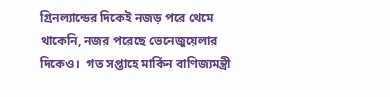গ্রিনল্যান্ডের দিকেই নজড় পরে থেমে থাকেনি, নজর পরেছে ভেনেজুয়েলার দিকেও।  গত সপ্তাহে মার্কিন বাণিজ্যমন্ত্রী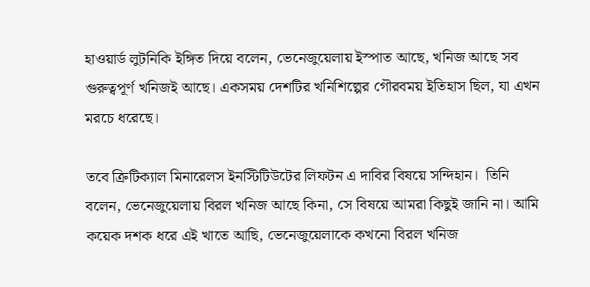হাওয়ার্ড লুটনিকি ইঙ্গিত দিয়ে বলেন, ভেনেজুয়েলায় ইস্পাত আছে, খনিজ আছে সব গুরুত্বপূর্ণ খনিজই আছে। একসময় দেশটির খনিশিল্পের গৌরবময় ইতিহাস ছিল, যা এখন মরচে ধরেছে।

তবে ক্রিটিক্যাল মিনারেলস ইনস্টিটিউটের লিফটন এ দাবির বিষয়ে সন্দিহান।  তিনি বলেন, ভেনেজুয়েলায় বিরল খনিজ আছে কিনা, সে বিষয়ে আমরা কিছুই জানি না। আমি কয়েক দশক ধরে এই খাতে আছি, ভেনেজুয়েলাকে কখনো বিরল খনিজ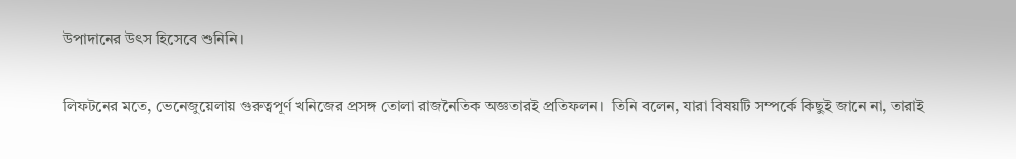উপাদানের উৎস হিসেবে শুনিনি।

লিফটনের মতে, ভেনেজুয়েলায় গুরুত্বপূর্ণ খনিজের প্রসঙ্গ তোলা রাজনৈতিক অজ্ঞতারই প্রতিফলন।  তিনি বলেন, যারা বিষয়টি সম্পর্কে কিছুই জানে না, তারাই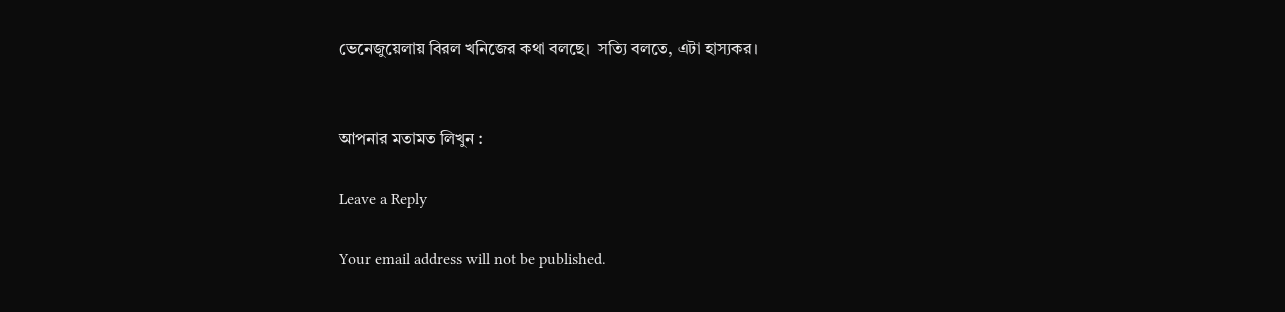ভেনেজুয়েলায় বিরল খনিজের কথা বলছে।  সত্যি বলতে, এটা হাস্যকর।


আপনার মতামত লিখুন :

Leave a Reply

Your email address will not be published.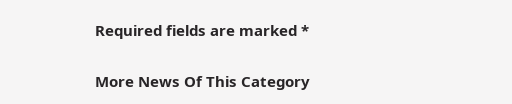Required fields are marked *

More News Of This Category